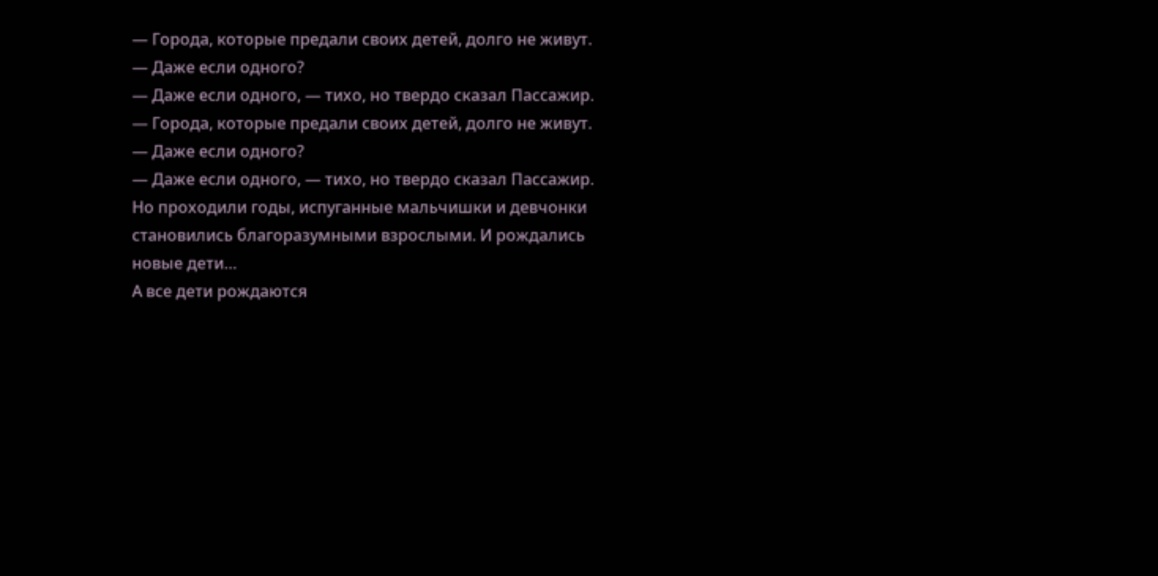— Города, которые предали своих детей, долго не живут.
— Даже если одного?
— Даже если одного, — тихо, но твердо сказал Пассажир.
— Города, которые предали своих детей, долго не живут.
— Даже если одного?
— Даже если одного, — тихо, но твердо сказал Пассажир.
Но проходили годы, испуганные мальчишки и девчонки становились благоразумными взрослыми. И рождались новые дети…
А все дети рождаются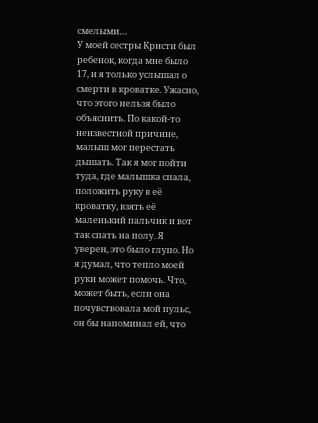смелыми…
У моей сестры Кристи был ребенок, когда мне было 17, и я только услышал о смерти в кроватке. Ужасно, что этого нельзя было объяснить. По какой-то неизвестной причине, малыш мог перестать дышать. Так я мог пойти туда, где малышка спала, положить руку в её кроватку, взять её маленький пальчик и вот так спать на полу. Я уверен, это было глупо. Но я думал, что тепло моей руки может помочь. Что, может быть, если она почувствовала мой пульс, он бы напоминал ей, что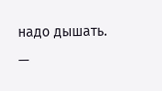надо дышать.
—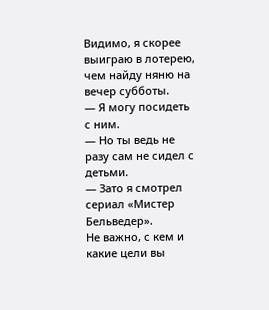Видимо, я скорее выиграю в лотерею, чем найду няню на вечер субботы.
— Я могу посидеть с ним.
— Но ты ведь не разу сам не сидел с детьми.
— Зато я смотрел сериал «Мистер Бельведер».
Не важно, с кем и какие цели вы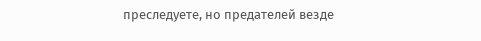преследуете, но предателей везде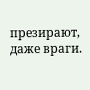презирают, даже враги.